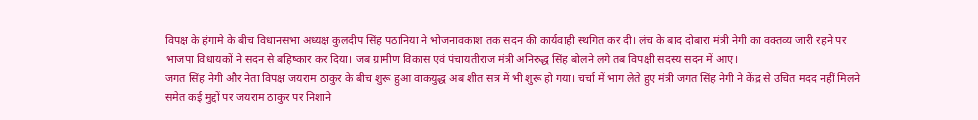विपक्ष के हंगामे के बीच विधानसभा अध्यक्ष कुलदीप सिंह पठानिया ने भोजनावकाश तक सदन की कार्यवाही स्थगित कर दी। लंच के बाद दोबारा मंत्री नेगी का वक्तव्य जारी रहने पर भाजपा विधायकों ने सदन से बहिष्कार कर दिया। जब ग्रामीण विकास एवं पंचायतीराज मंत्री अनिरुद्ध सिंह बोलने लगे तब विपक्षी सदस्य सदन में आए।
जगत सिंह नेगी और नेता विपक्ष जयराम ठाकुर के बीच शुरू हुआ वाकयुद्ध अब शीत सत्र में भी शुरू हो गया। चर्चा में भाग लेते हुए मंत्री जगत सिंह नेगी ने केंद्र से उचित मदद नहीं मिलने समेत कई मुद्दों पर जयराम ठाकुर पर निशाने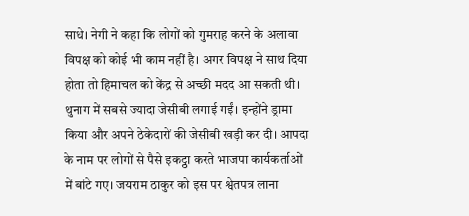साधे। नेगी ने कहा कि लोगों को गुमराह करने के अलावा विपक्ष को कोई भी काम नहीं है। अगर विपक्ष ने साथ दिया होता तो हिमाचल को केंद्र से अच्छी मदद आ सकती थी। थुनाग में सबसे ज्यादा जेसीबी लगाई गईं। इन्होंने ड्रामा किया और अपने ठेकेदारों की जेसीबी खड़ी कर दी। आपदा के नाम पर लोगों से पैसे इकट्ठा करते भाजपा कार्यकर्ताओं में बांटे गए। जयराम ठाकुर को इस पर श्वेतपत्र लाना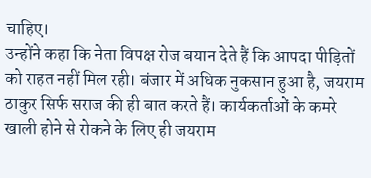चाहिए।
उन्होंने कहा कि नेता विपक्ष रोज बयान देते हैं कि आपदा पीड़ितों को राहत नहीं मिल रही। बंजार में अधिक नुकसान हुआ है, जयराम ठाकुर सिर्फ सराज की ही बात करते हैं। कार्यकर्ताओं के कमरे खाली होने से रोकने के लिए ही जयराम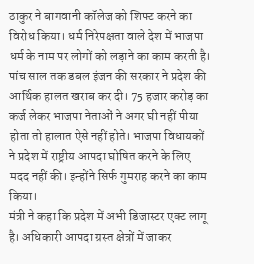ठाकुर ने बागवानी कॉलेज को शिफ्ट करने का विरोध किया। धर्म निरेपक्षता वाले देश में भाजपा धर्म के नाम पर लोगों को लड़ाने का काम करती है। पांच साल तक डबल इंजन की सरकार ने प्रदेश की आर्थिक हालत खराब कर दी। 75 हजार करोड़ का कर्ज लेकर भाजपा नेताओं ने अगर घी नहीं पीया होता तो हालात ऐसे नहीं होते। भाजपा विधायकों ने प्रदेश में राष्ट्रीय आपदा घोषित करने के लिए मदद नहीं की। इन्होंने सिर्फ गुमराह करने का काम किया।
मंत्री ने कहा कि प्रदेश में अभी डिजास्टर एक्ट लागू है। अधिकारी आपदा ग्रस्त क्षेत्रों में जाकर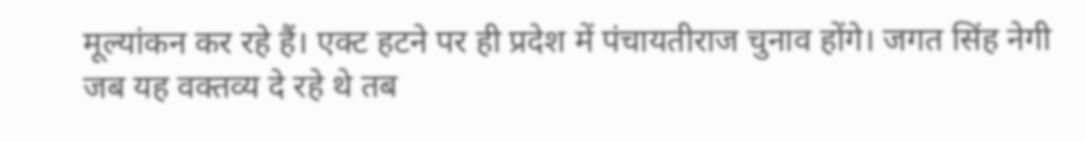मूल्यांकन कर रहे हैं। एक्ट हटने पर ही प्रदेश में पंचायतीराज चुनाव होंगे। जगत सिंह नेगी जब यह वक्तव्य दे रहे थे तब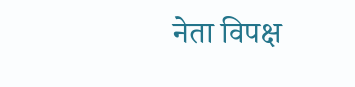नेता विपक्ष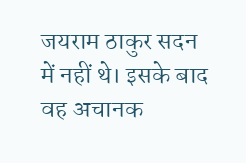जयराम ठाकुर सदन में नहीं थे। इसके बाद वह अचानक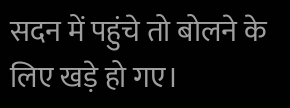सदन में पहुंचे तो बोलने के लिए खड़े हो गए।